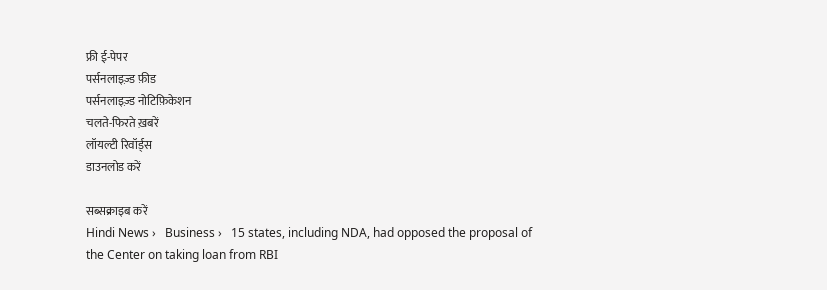फ्री ई-पेपर
पर्सनलाइज़्ड फ़ीड
पर्सनलाइज़्ड नोटिफ़िकेशन
चलते-फिरते ख़बरें
लॉयल्टी रिवॉर्ड्स
डाउनलोड करें

सब्सक्राइब करें
Hindi News ›   Business ›   15 states, including NDA, had opposed the proposal of the Center on taking loan from RBI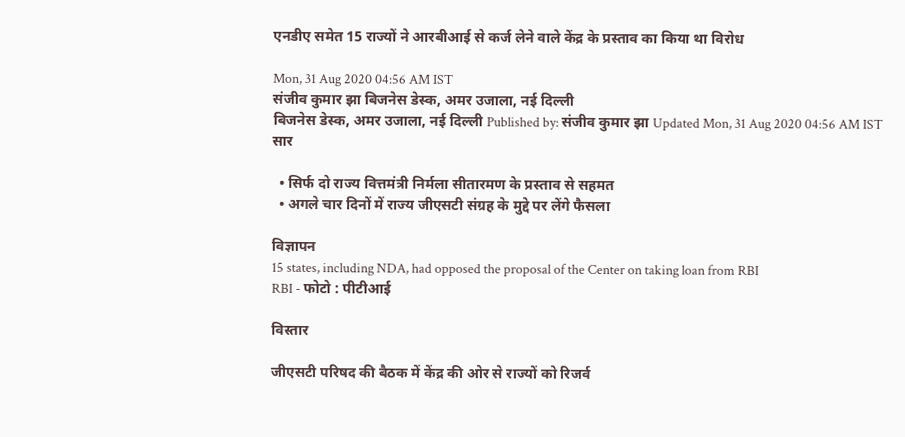एनडीए समेत 15 राज्यों ने आरबीआई से कर्ज लेने वाले केंद्र के प्रस्ताव का किया था विरोध

Mon, 31 Aug 2020 04:56 AM IST
संजीव कुमार झा बिजनेस डेस्क, अमर उजाला, नई दिल्ली
बिजनेस डेस्क, अमर उजाला, नई दिल्ली Published by: संजीव कुमार झा Updated Mon, 31 Aug 2020 04:56 AM IST
सार

  • सिर्फ दो राज्य वित्तमंत्री निर्मला सीतारमण के प्रस्ताव से सहमत
  • अगले चार दिनों में राज्य जीएसटी संग्रह के मुद्दे पर लेंगे फैसला

विज्ञापन
15 states, including NDA, had opposed the proposal of the Center on taking loan from RBI
RBI - फोटो : पीटीआई

विस्तार

जीएसटी परिषद की बैठक में केंद्र की ओर से राज्यों को रिजर्व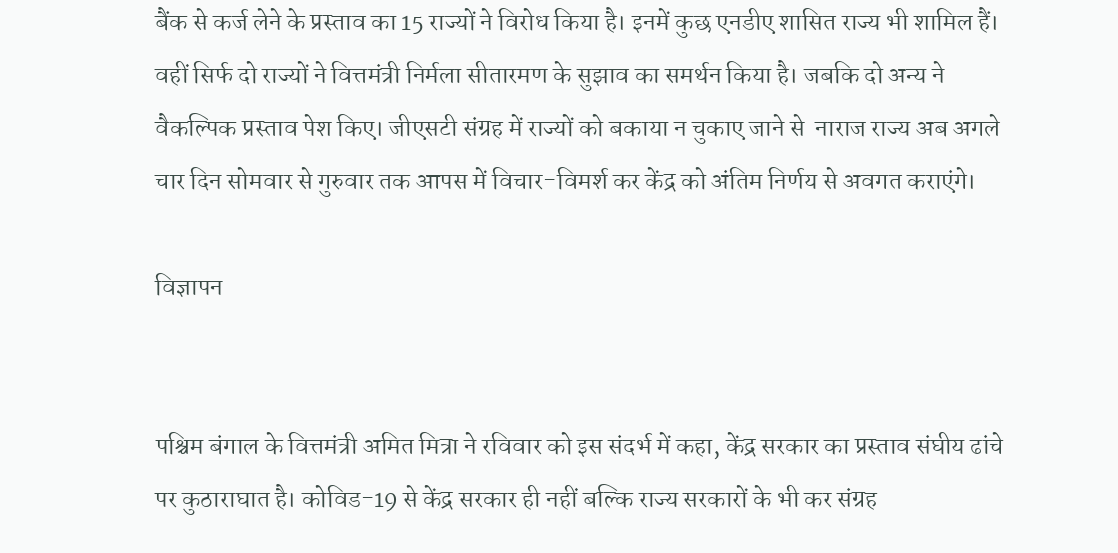बैंक से कर्ज लेने के प्रस्ताव का 15 राज्यों ने विरोध किया है। इनमें कुछ एनडीए शासित राज्य भी शामिल हैं। वहीं सिर्फ दो राज्यों ने वित्तमंत्री निर्मला सीतारमण के सुझाव का समर्थन किया है। जबकि दो अन्य ने वैकल्पिक प्रस्ताव पेश किए। जीएसटी संग्रह में राज्यों को बकाया न चुकाए जाने से  नाराज राज्य अब अगले चार दिन सोमवार से गुरुवार तक आपस में विचार-विमर्श कर केंद्र को अंतिम निर्णय से अवगत कराएंगे।

विज्ञापन


पश्चिम बंगाल के वित्तमंत्री अमित मित्रा ने रविवार को इस संदर्भ में कहा, केंद्र सरकार का प्रस्ताव संघीय ढांचे पर कुठाराघात है। कोविड-19 से केंद्र सरकार ही नहीं बल्कि राज्य सरकारों के भी कर संग्रह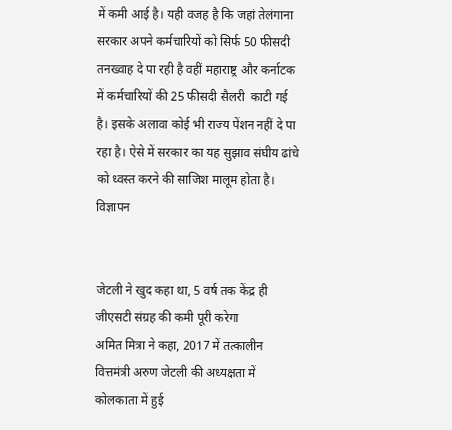में कमी आई है। यही वजह है कि जहां तेलंगाना सरकार अपने कर्मचारियों को सिर्फ 50 फीसदी तनख्वाह दे पा रही है वहीं महाराष्ट्र और कर्नाटक में कर्मचारियों की 25 फीसदी सैलरी  काटी गई  है। इसके अलावा कोई भी राज्य पेंशन नहीं दे पा रहा है। ऐसे में सरकार का यह सुझाव संघीय ढांचे को ध्वस्त करने की साजिश मालूम होता है।
विज्ञापन


जेटली ने खुद कहा था, 5 वर्ष तक केंद्र ही जीएसटी संग्रह की कमी पूरी करेगा
अमित मित्रा ने कहा, 2017 में तत्कालीन वित्तमंत्री अरुण जेटली की अध्यक्षता में कोलकाता में हुई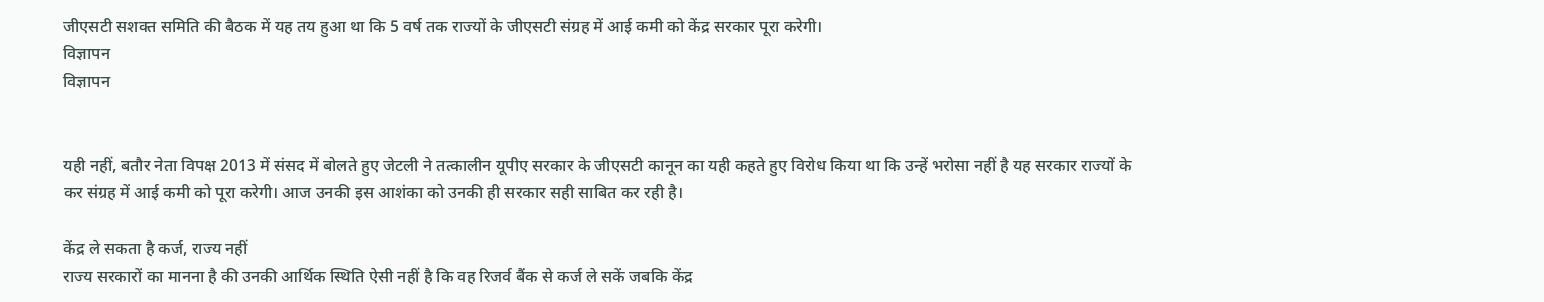जीएसटी सशक्त समिति की बैठक में यह तय हुआ था कि 5 वर्ष तक राज्यों के जीएसटी संग्रह में आई कमी को केंद्र सरकार पूरा करेगी।
विज्ञापन
विज्ञापन


यही नहीं, बतौर नेता विपक्ष 2013 में संसद में बोलते हुए जेटली ने तत्कालीन यूपीए सरकार के जीएसटी कानून का यही कहते हुए विरोध किया था कि उन्हें भरोसा नहीं है यह सरकार राज्यों के कर संग्रह में आई कमी को पूरा करेगी। आज उनकी इस आशंका को उनकी ही सरकार सही साबित कर रही है।

केंद्र ले सकता है कर्ज, राज्य नहीं
राज्य सरकारों का मानना है की उनकी आर्थिक स्थिति ऐसी नहीं है कि वह रिजर्व बैंक से कर्ज ले सकें जबकि केंद्र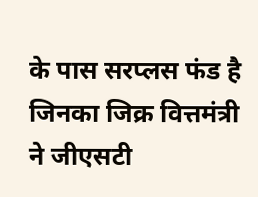के पास सरप्लस फंड है जिनका जिक्र वित्तमंत्री ने जीएसटी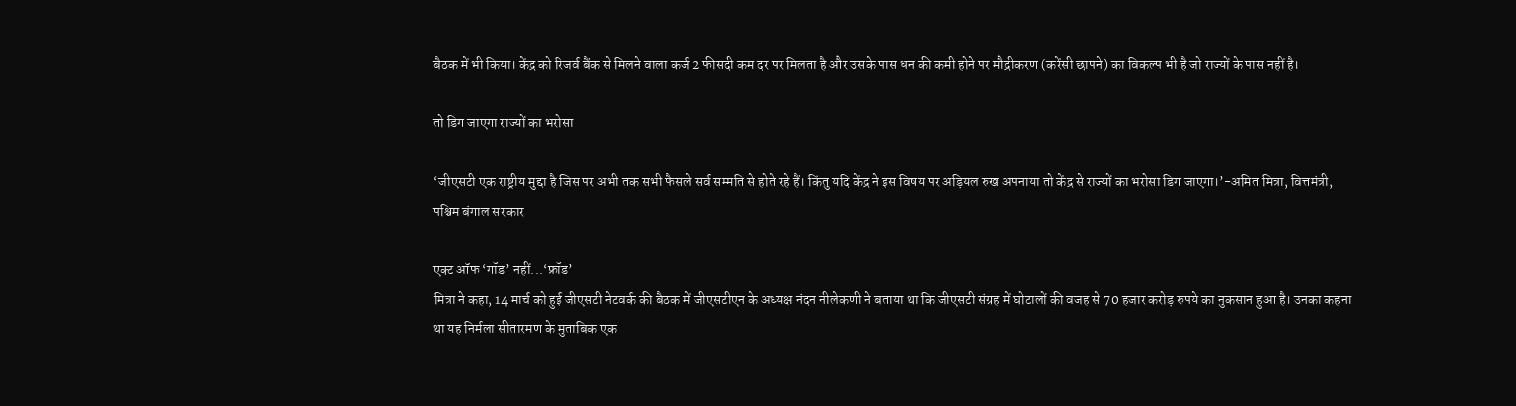बैठक में भी किया। केंद्र को रिजर्व बैंक से मिलने वाला कर्ज 2 फीसदी कम दर पर मिलता है और उसके पास धन की कमी होने पर मौद्रीकरण (करेंसी छापने) का विकल्प भी है जो राज्यों के पास नहीं है।

तो डिग जाएगा राज्यों का भरोसा

‘जीएसटी एक राष्ट्रीय मुद्दा है जिस पर अभी तक सभी फैसले सर्व सम्मति से होते रहे हैं। किंतु यदि केंद्र ने इस विषय पर अड़ियल रुख अपनाया तो केंद्र से राज्यों का भरोसा डिग जाएगा।’-अमित मित्रा, वित्तमंत्री, पश्चिम बंगाल सरकार

एक्ट ऑफ ‘गॉड’ नहीं...‘फ्रॉड’
मित्रा ने कहा, 14 मार्च को हुई जीएसटी नेटवर्क की बैठक में जीएसटीएन के अध्यक्ष नंदन नीलेकणी ने बताया था कि जीएसटी संग्रह में घोटालों की वजह से 70 हजार करोड़ रुपये का नुकसान हुआ है। उनका कहना था यह निर्मला सीतारमण के मुताबिक एक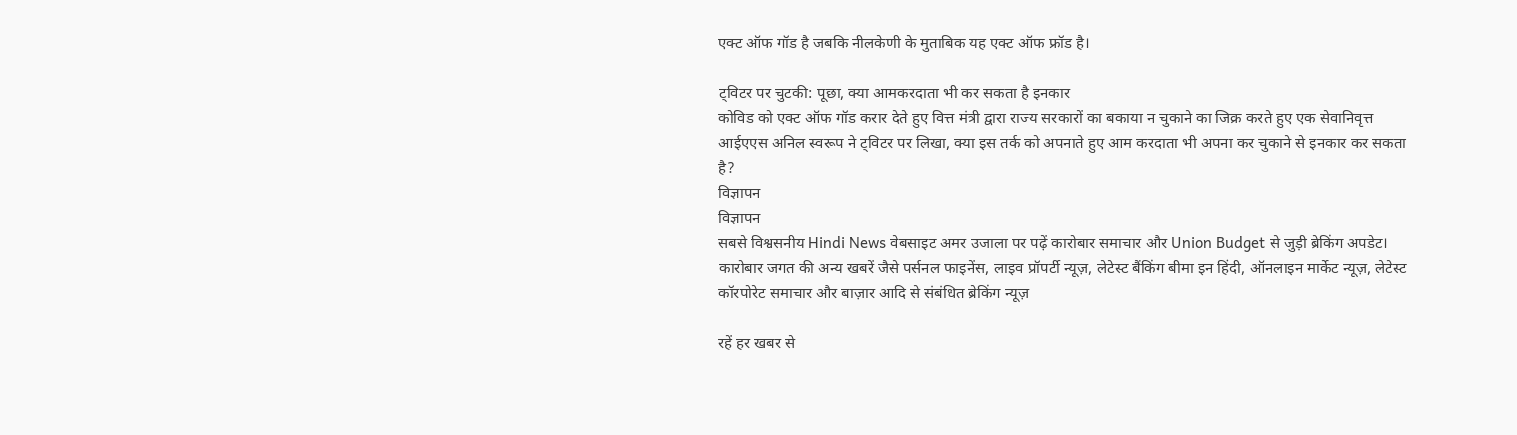एक्ट ऑफ गॉड है जबकि नीलकेणी के मुताबिक यह एक्ट ऑफ फ्रॉड है।

ट्विटर पर चुटकी: पूछा, क्या आमकरदाता भी कर सकता है इनकार
कोविड को एक्ट ऑफ गॉड करार देते हुए वित्त मंत्री द्वारा राज्य सरकारों का बकाया न चुकाने का जिक्र करते हुए एक सेवानिवृत्त आईएएस अनिल स्वरूप ने ट्विटर पर लिखा, क्या इस तर्क को अपनाते हुए आम करदाता भी अपना कर चुकाने से इनकार कर सकता है?
विज्ञापन
विज्ञापन
सबसे विश्वसनीय Hindi News वेबसाइट अमर उजाला पर पढ़ें कारोबार समाचार और Union Budget से जुड़ी ब्रेकिंग अपडेट। कारोबार जगत की अन्य खबरें जैसे पर्सनल फाइनेंस, लाइव प्रॉपर्टी न्यूज़, लेटेस्ट बैंकिंग बीमा इन हिंदी, ऑनलाइन मार्केट न्यूज़, लेटेस्ट कॉरपोरेट समाचार और बाज़ार आदि से संबंधित ब्रेकिंग न्यूज़

रहें हर खबर से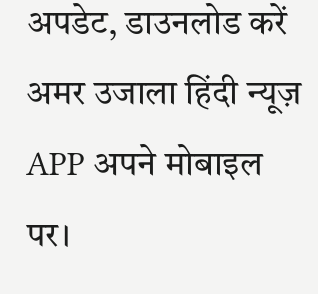अपडेट, डाउनलोड करें अमर उजाला हिंदी न्यूज़ APP अपने मोबाइल पर।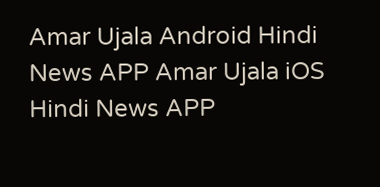Amar Ujala Android Hindi News APP Amar Ujala iOS Hindi News APP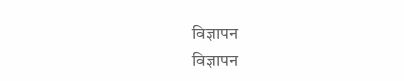विज्ञापन
विज्ञापन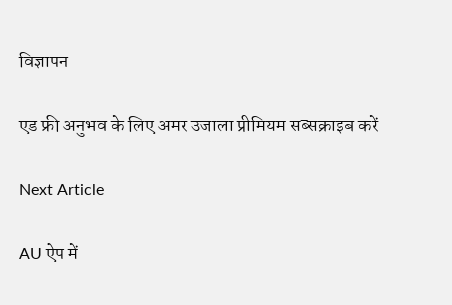विज्ञापन

एड फ्री अनुभव के लिए अमर उजाला प्रीमियम सब्सक्राइब करें

Next Article

AU ऐप में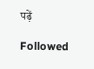पढ़ें

Followed